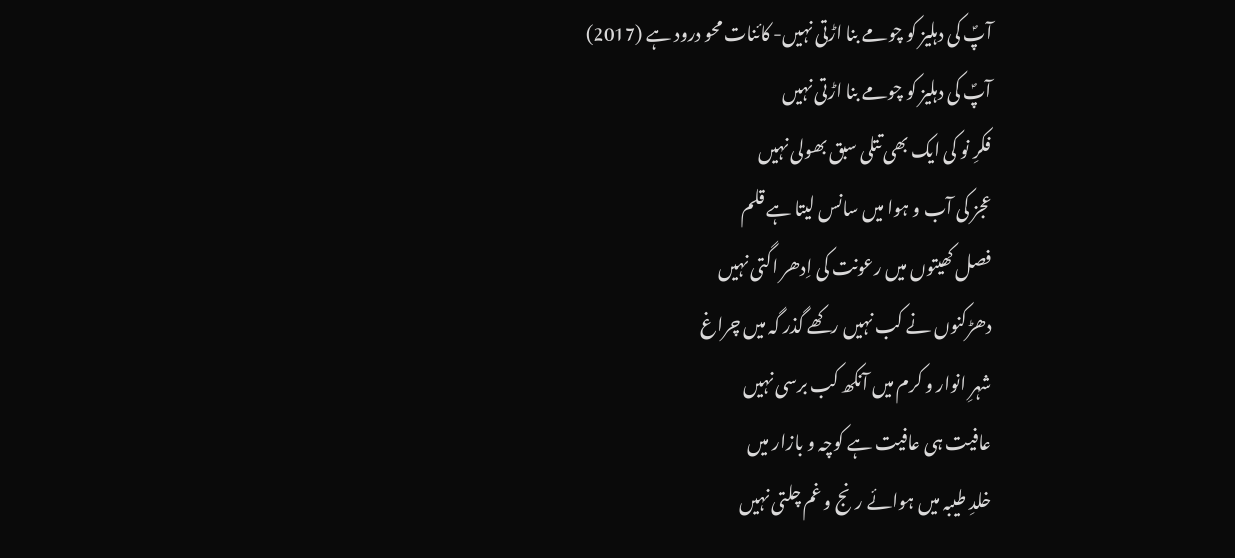آپؐ کی دہلیز کو چومے بنا اڑتی نہیں- کائنات محو درود ہے (2017)
آپؐ کی دہلیز کو چومے بنا اڑتی نہیں
فکرِ نو کی ایک بھی تتلی سبق بھولی نہیں
عجز کی آب و ہوا میں سانس لیتا ہے قلم
فصل کھیتوں میں رعونت کی اِدھر اگتی نہیں
دھڑکنوں نے کب نہیں رکھے گذر گہ میں چراغ
شہرِ انوار و کرم میں آنکھ کب برسی نہیں
عافیت ہی عافیت ہے کوچہ و بازار میں
خلدِ طیبہ میں ہوائے رنج و غم چلتی نہیں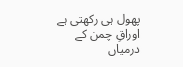پھول ہی رکھتی ہے اوراقِ چمن کے درمیاں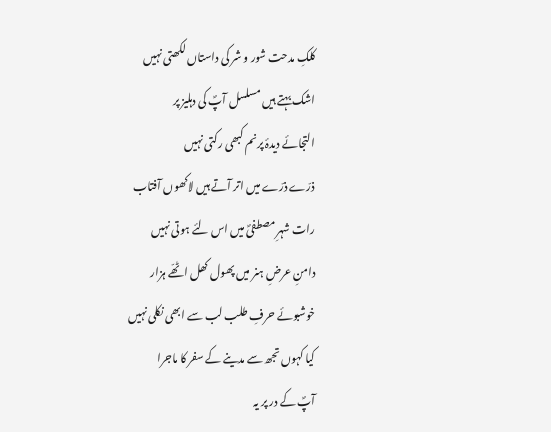کلکِ مدحت شور و شر کی داستاں لکھتی نہیں
اشک بہتے ہیں مسلسل آپؐ کی دہلیز پر
التجائے دیدۂ پرنم کبھی رکتی نہیں
ذرّے ذرّے میں اتر آتے ہیں لاکھوں آفتاب
رات شہرِ مصطفیؐ میں اس لئے ہوتی نہیں
دامنِ عرضِ ہنر میں پھول کھل اٹھّے ہزار
خوشبوئے حرفِ طلب لب سے ابھی نکلی نہیں
کیا کہوں تجھ سے مدینے کے سفر کا ماجرا
آپؐ کے در پر یہ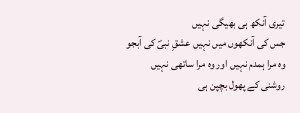تیری آنکھ ہی بھیگی نہیں
جس کی آنکھوں میں نہیں عشقِ نبیؐ کی آبجو
وہ مرا ہمدم نہیں اور وہ مرا ساتھی نہیں
روشنی کے پھول بچپن ہی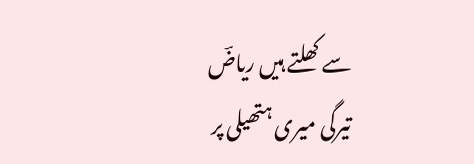سے کھلتے ہیں ریاضؔ
تیرگی میری ہتھیلی پر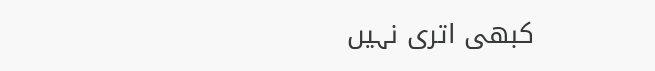کبھی اتری نہیں